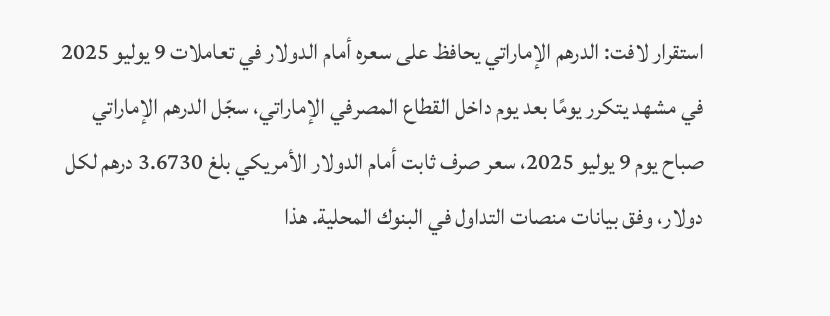استقرار لافت: الدرهم الإماراتي يحافظ على سعره أمام الدولار في تعاملات 9 يوليو 2025
في مشهد يتكرر يومًا بعد يوم داخل القطاع المصرفي الإماراتي، سجّل الدرهم الإماراتي صباح يوم 9 يوليو 2025، سعر صرف ثابت أمام الدولار الأمريكي بلغ 3.6730 درهم لكل دولار، وفق بيانات منصات التداول في البنوك المحلية. هذا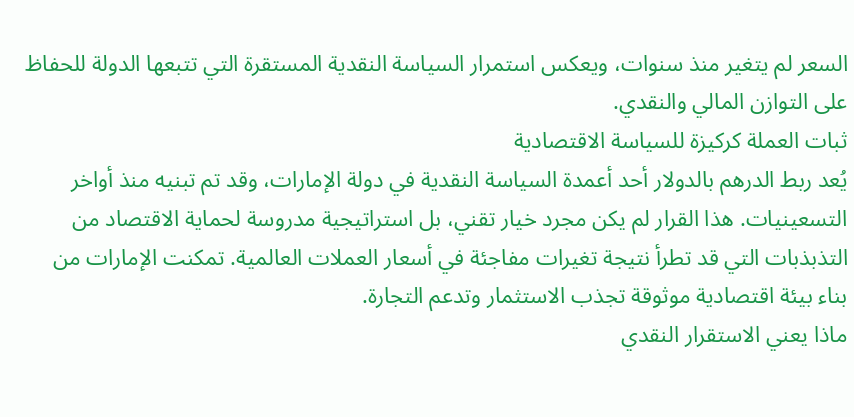السعر لم يتغير منذ سنوات، ويعكس استمرار السياسة النقدية المستقرة التي تتبعها الدولة للحفاظ على التوازن المالي والنقدي.
ثبات العملة كركيزة للسياسة الاقتصادية
يُعد ربط الدرهم بالدولار أحد أعمدة السياسة النقدية في دولة الإمارات، وقد تم تبنيه منذ أواخر التسعينيات. هذا القرار لم يكن مجرد خيار تقني، بل استراتيجية مدروسة لحماية الاقتصاد من التذبذبات التي قد تطرأ نتيجة تغيرات مفاجئة في أسعار العملات العالمية. تمكنت الإمارات من بناء بيئة اقتصادية موثوقة تجذب الاستثمار وتدعم التجارة.
ماذا يعني الاستقرار النقدي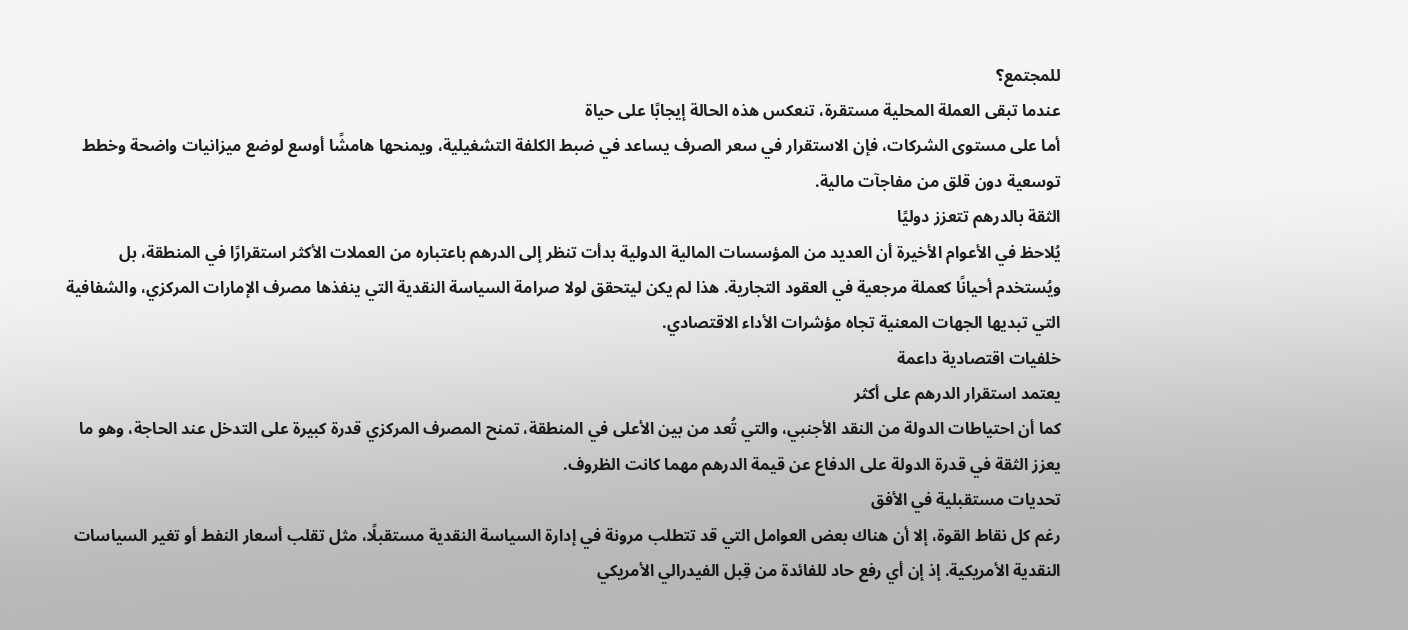للمجتمع؟
عندما تبقى العملة المحلية مستقرة، تنعكس هذه الحالة إيجابًا على حياة
أما على مستوى الشركات، فإن الاستقرار في سعر الصرف يساعد في ضبط الكلفة التشغيلية، ويمنحها هامشًا أوسع لوضع ميزانيات واضحة وخطط توسعية دون قلق من مفاجآت مالية.
الثقة بالدرهم تتعزز دوليًا
يُلاحظ في الأعوام الأخيرة أن العديد من المؤسسات المالية الدولية بدأت تنظر إلى الدرهم باعتباره من العملات الأكثر استقرارًا في المنطقة، بل ويُستخدم أحيانًا كعملة مرجعية في العقود التجارية. هذا لم يكن ليتحقق لولا صرامة السياسة النقدية التي ينفذها مصرف الإمارات المركزي، والشفافية التي تبديها الجهات المعنية تجاه مؤشرات الأداء الاقتصادي.
خلفيات اقتصادية داعمة
يعتمد استقرار الدرهم على أكثر
كما أن احتياطات الدولة من النقد الأجنبي، والتي تُعد من بين الأعلى في المنطقة، تمنح المصرف المركزي قدرة كبيرة على التدخل عند الحاجة، وهو ما يعزز الثقة في قدرة الدولة على الدفاع عن قيمة الدرهم مهما كانت الظروف.
تحديات مستقبلية في الأفق
رغم كل نقاط القوة، إلا أن هناك بعض العوامل التي قد تتطلب مرونة في إدارة السياسة النقدية مستقبلًا، مثل تقلب أسعار النفط أو تغير السياسات النقدية الأمريكية. إذ إن أي رفع حاد للفائدة من قِبل الفيدرالي الأمريكي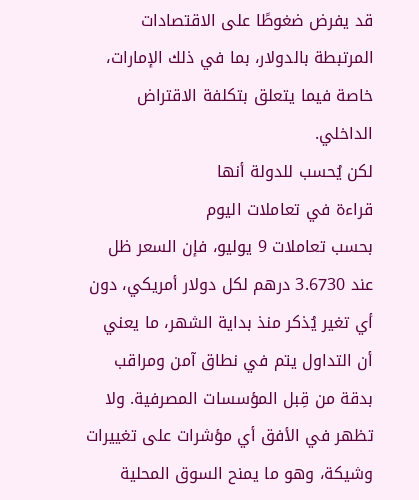قد يفرض ضغوطًا على الاقتصادات المرتبطة بالدولار، بما في ذلك الإمارات، خاصة فيما يتعلق بتكلفة الاقتراض الداخلي.
لكن يُحسب للدولة أنها
قراءة في تعاملات اليوم
بحسب تعاملات 9 يوليو، فإن السعر ظل عند 3.6730 درهم لكل دولار أمريكي، دون أي تغير يُذكر منذ بداية الشهر، ما يعني أن التداول يتم في نطاق آمن ومراقب بدقة من قِبل المؤسسات المصرفية. ولا تظهر في الأفق أي مؤشرات على تغييرات وشيكة، وهو ما يمنح السوق المحلية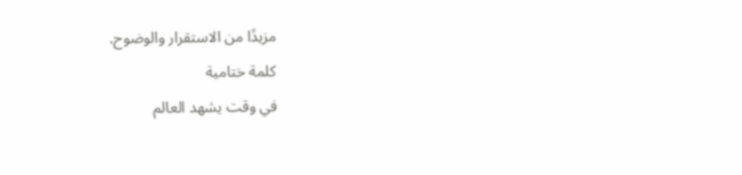مزيدًا من الاستقرار والوضوح.
كلمة ختامية
في وقت يشهد العالم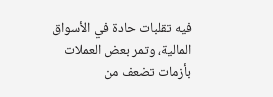فيه تقلبات حادة في الأسواق المالية، وتمر بعض العملات بأزمات تضعف من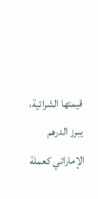قيمتها الشرائية، يبرز الدرهم الإماراتي كعملة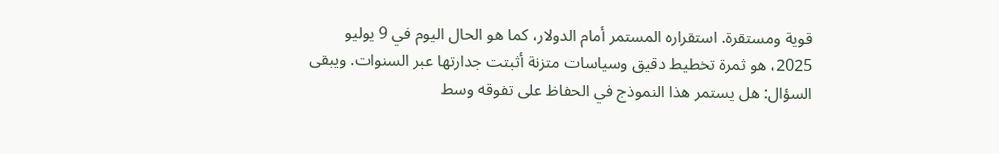قوية ومستقرة. استقراره المستمر أمام الدولار، كما هو الحال اليوم في 9 يوليو 2025، هو ثمرة تخطيط دقيق وسياسات متزنة أثبتت جدارتها عبر السنوات. ويبقى السؤال: هل يستمر هذا النموذج في الحفاظ على تفوقه وسط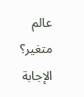عالم متغير؟ الإجابة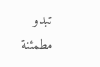تبدو مطمئنة